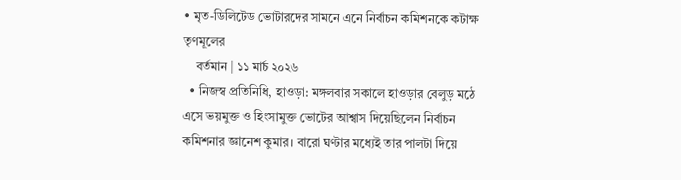• মৃত-ডিলিটেড ভোটারদের সামনে এনে নির্বাচন কমিশনকে কটাক্ষ তৃণমূলের
    বর্তমান | ১১ মার্চ ২০২৬
  • নিজস্ব প্রতিনিধি, হাওড়া: মঙ্গলবার সকালে হাওড়ার বেলুড় মঠে এসে ভয়মুক্ত ও হিংসামুক্ত ভোটের আশ্বাস দিয়েছিলেন নির্বাচন কমিশনার জ্ঞানেশ কুমার। বারো ঘণ্টার মধ্যেই তার পালটা দিয়ে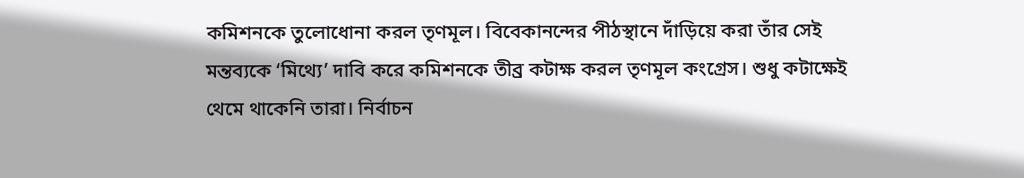কমিশনকে তুলোধোনা করল তৃণমূল। বিবেকানন্দের পীঠস্থানে দাঁড়িয়ে করা তাঁর সেই মন্তব্যকে ‘মিথ্যে’ দাবি করে কমিশনকে তীব্র কটাক্ষ করল তৃণমূল কংগ্রেস। শুধু কটাক্ষেই থেমে থাকেনি তারা। নির্বাচন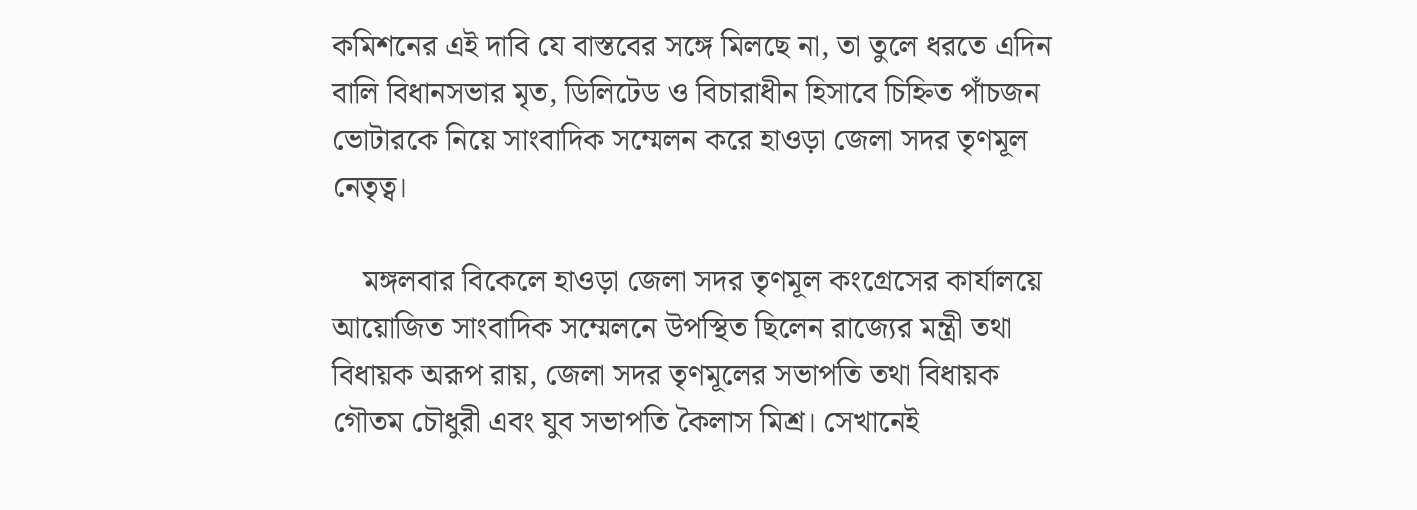কমিশনের এই দাবি যে বাস্তবের সঙ্গে মিলছে না, তা তুলে ধরতে এদিন বালি বিধানসভার মৃত, ডিলিটেড ও বিচারাধীন হিসাবে চিহ্নিত পাঁচজন ভোটারকে নিয়ে সাংবাদিক সম্মেলন করে হাওড়া জেলা সদর তৃণমূল নেতৃত্ব।

    মঙ্গলবার বিকেলে হাওড়া জেলা সদর তৃণমূল কংগ্রেসের কার্যালয়ে আয়োজিত সাংবাদিক সম্মেলনে উপস্থিত ছিলেন রাজ্যের মন্ত্রী তথা বিধায়ক অরূপ রায়, জেলা সদর তৃণমূলের সভাপতি তথা বিধায়ক গৌতম চৌধুরী এবং যুব সভাপতি কৈলাস মিশ্র। সেখানেই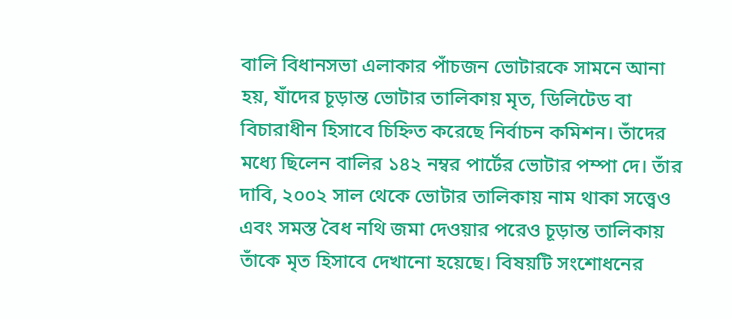বালি বিধানসভা এলাকার পাঁচজন ভোটারকে সামনে আনা হয়, যাঁদের চূড়ান্ত ভোটার তালিকায় মৃত, ডিলিটেড বা বিচারাধীন হিসাবে চিহ্নিত করেছে নির্বাচন কমিশন। তাঁদের মধ্যে ছিলেন বালির ১৪২ নম্বর পার্টের ভোটার পম্পা দে। তাঁর দাবি, ২০০২ সাল থেকে ভোটার তালিকায় নাম থাকা সত্ত্বেও এবং সমস্ত বৈধ নথি জমা দেওয়ার পরেও চূড়ান্ত তালিকায় তাঁকে মৃত হিসাবে দেখানো হয়েছে। বিষয়টি সংশোধনের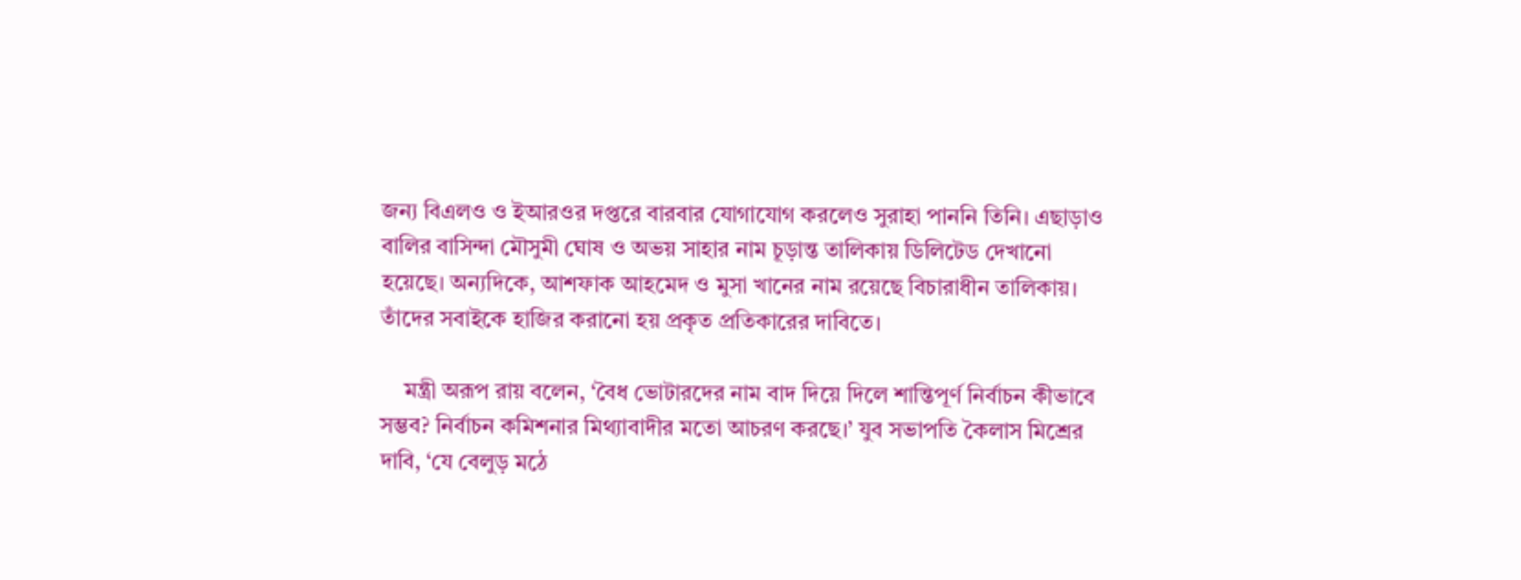জন্য বিএলও ও ইআরওর দপ্তরে বারবার যোগাযোগ করলেও সুরাহা পাননি তিনি। এছাড়াও বালির বাসিন্দা মৌসুমী ঘোষ ও অভয় সাহার নাম চূড়ান্ত তালিকায় ডিলিটেড দেখানো হয়েছে। অন্যদিকে, আশফাক আহমেদ ও মুসা খানের নাম রয়েছে বিচারাধীন তালিকায়। তাঁদের সবাইকে হাজির করানো হয় প্রকৃত প্রতিকারের দাবিতে।

    মন্ত্রী অরূপ রায় বলেন, ‘বৈধ ভোটারদের নাম বাদ দিয়ে দিলে শান্তিপূর্ণ নির্বাচন কীভাবে সম্ভব? নির্বাচন কমিশনার মিথ্যাবাদীর মতো আচরণ করছে।’ যুব সভাপতি কৈলাস মিশ্রের দাবি, ‘যে বেলুড় মঠে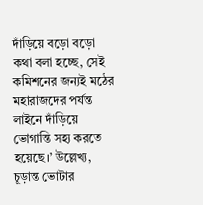দাঁড়িয়ে বড়ো বড়ো কথা বলা হচ্ছে, সেই কমিশনের জন্যই মঠের মহারাজদের পর্যন্ত লাইনে দাঁড়িয়ে ভোগান্তি সহ্য করতে হয়েছে।’ উল্লেখ্য, চূড়ান্ত ভোটার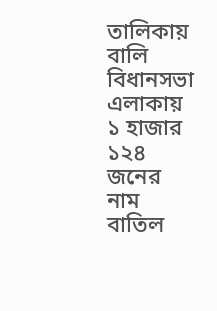তালিকায় বালি বিধানসভা এলাকায় ১ হাজার ১২৪ জনের নাম বাতিল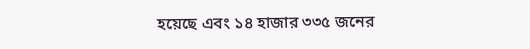হয়েছে এবং ১৪ হাজার ৩৩৫ জনের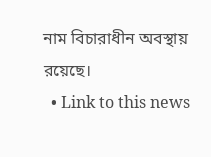নাম বিচারাধীন অবস্থায় রয়েছে।
  • Link to this news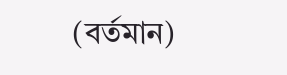(বর্তমান)